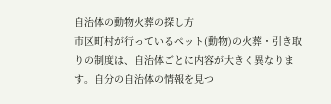自治体の動物火葬の探し方
市区町村が行っているペット(動物)の火葬・引き取りの制度は、自治体ごとに内容が大きく異なります。自分の自治体の情報を見つ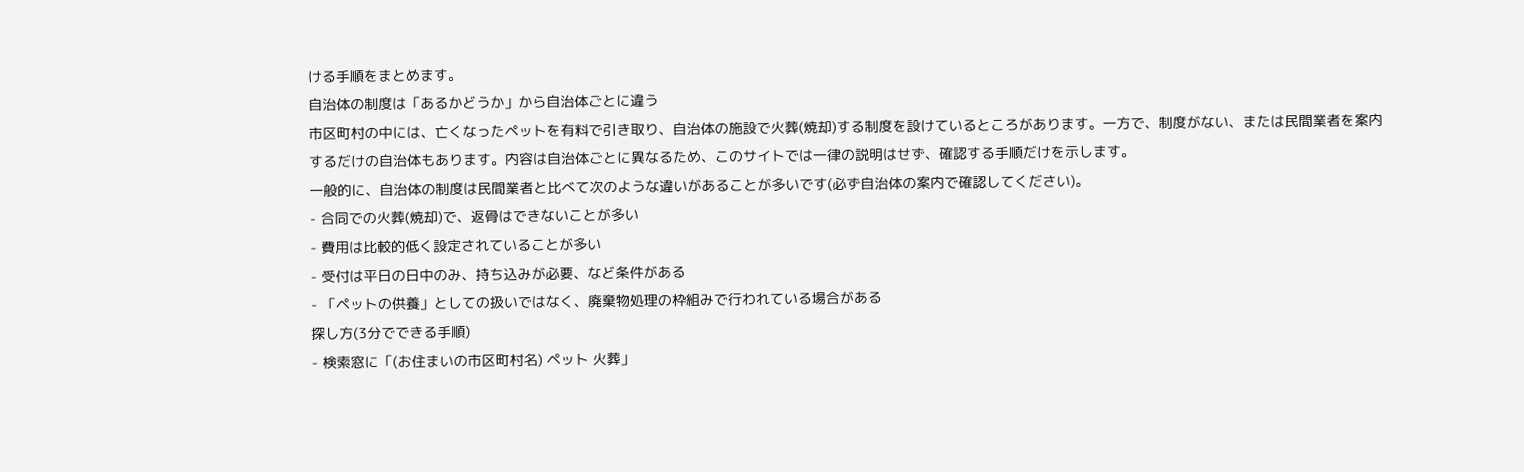ける手順をまとめます。
自治体の制度は「あるかどうか」から自治体ごとに違う
市区町村の中には、亡くなったペットを有料で引き取り、自治体の施設で火葬(焼却)する制度を設けているところがあります。一方で、制度がない、または民間業者を案内するだけの自治体もあります。内容は自治体ごとに異なるため、このサイトでは一律の説明はせず、確認する手順だけを示します。
一般的に、自治体の制度は民間業者と比べて次のような違いがあることが多いです(必ず自治体の案内で確認してください)。
- 合同での火葬(焼却)で、返骨はできないことが多い
- 費用は比較的低く設定されていることが多い
- 受付は平日の日中のみ、持ち込みが必要、など条件がある
- 「ペットの供養」としての扱いではなく、廃棄物処理の枠組みで行われている場合がある
探し方(3分でできる手順)
- 検索窓に「(お住まいの市区町村名) ペット 火葬」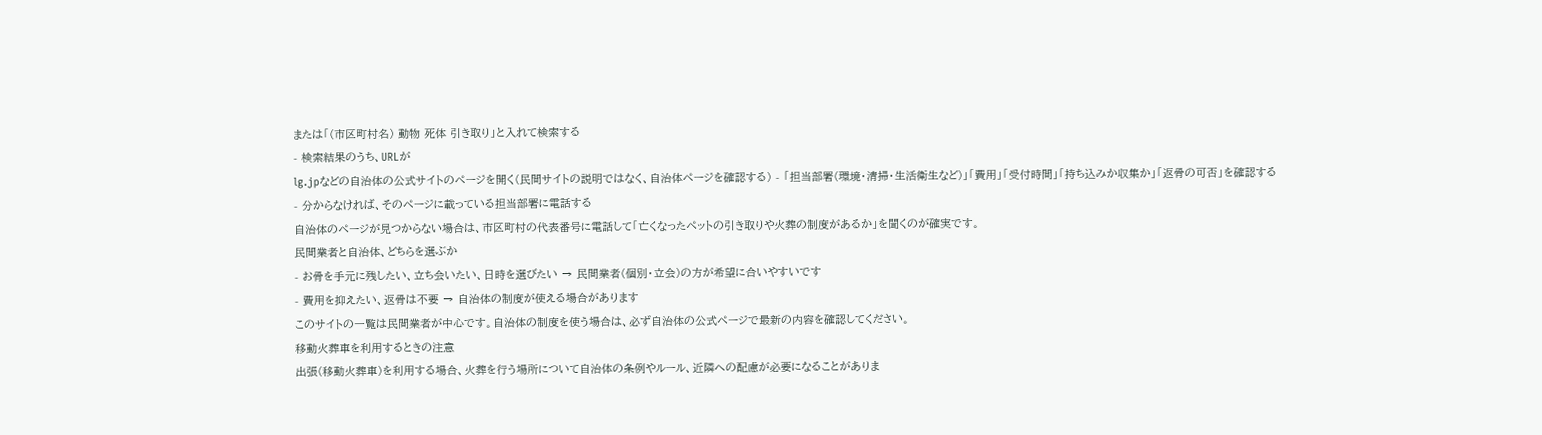または「(市区町村名) 動物 死体 引き取り」と入れて検索する
- 検索結果のうち、URLが
lg.jpなどの自治体の公式サイトのページを開く(民間サイトの説明ではなく、自治体ページを確認する) - 「担当部署(環境・清掃・生活衛生など)」「費用」「受付時間」「持ち込みか収集か」「返骨の可否」を確認する
- 分からなければ、そのページに載っている担当部署に電話する
自治体のページが見つからない場合は、市区町村の代表番号に電話して「亡くなったペットの引き取りや火葬の制度があるか」を聞くのが確実です。
民間業者と自治体、どちらを選ぶか
- お骨を手元に残したい、立ち会いたい、日時を選びたい → 民間業者(個別・立会)の方が希望に合いやすいです
- 費用を抑えたい、返骨は不要 → 自治体の制度が使える場合があります
このサイトの一覧は民間業者が中心です。自治体の制度を使う場合は、必ず自治体の公式ページで最新の内容を確認してください。
移動火葬車を利用するときの注意
出張(移動火葬車)を利用する場合、火葬を行う場所について自治体の条例やルール、近隣への配慮が必要になることがありま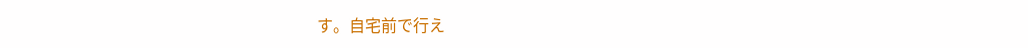す。自宅前で行え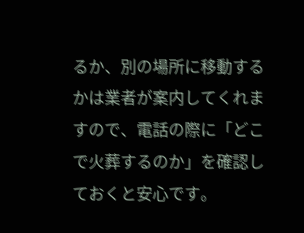るか、別の場所に移動するかは業者が案内してくれますので、電話の際に「どこで火葬するのか」を確認しておくと安心です。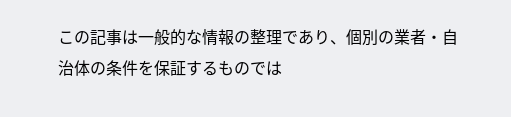この記事は一般的な情報の整理であり、個別の業者・自治体の条件を保証するものでは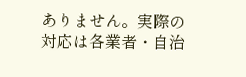ありません。実際の対応は各業者・自治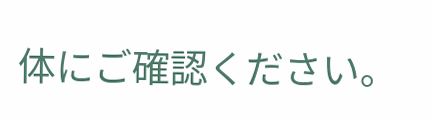体にご確認ください。